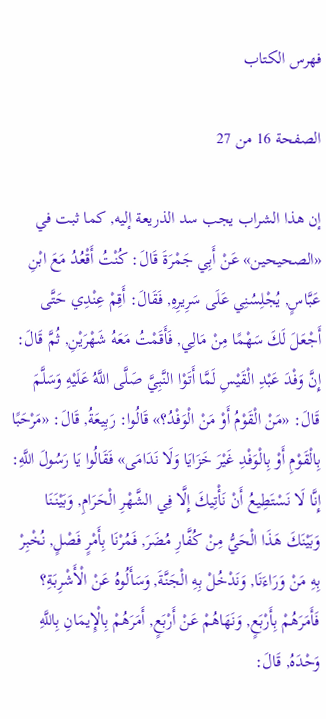فهرس الكتاب

الصفحة 16 من 27

إن هذا الشراب يجب سد الذريعة إليه, كما ثبت في «الصحيحين» عَنْ أَبِي جَمْرَةَ قَالَ: كُنْتُ أَقْعُدُ مَعَ ابْنِ عَبَّاسٍ, يُجْلِسُنِي عَلَى سَرِيرِهِ, فَقَالَ: أَقِمْ عِنْدِي حَتَّى أَجْعَلَ لَكَ سَهْمًا مِنْ مَالِي, فَأَقَمْتُ مَعَهُ شَهْرَيْنِ, ثُمَّ قَالَ: إِنَّ وَفْدَ عَبْدِ الْقَيْسِ لَمَّا أَتَوْا النَّبِيَّ صَلَّى اللَّهُ عَلَيْهِ وَسَلَّمَ قَالَ: «مَنْ الْقَوْمُ أَوْ مَنْ الْوَفْدُ؟» قَالُوا: رَبِيعَةُ, قَالَ: «مَرْحَبًا بِالْقَوْمِ أَوْ بِالْوَفْدِ غَيْرَ خَزَايَا وَلَا نَدَامَى» فَقَالُوا يَا رَسُولَ اللَّهِ: إِنَّا لَا نَسْتَطِيعُ أَنْ نَأْتِيكَ إِلَّا فِي الشَّهْرِ الْحَرَامِ, وَبَيْنَنَا وَبَيْنَكَ هَذَا الْحَيُّ مِنْ كُفَّارِ مُضَرَ, فَمُرْنَا بِأَمْرٍ فَصْلٍ, نُخْبِرْ بِهِ مَنْ وَرَاءَنَا, وَنَدْخُلْ بِهِ الْجَنَّةَ, وَسَأَلُوهُ عَنْ الْأَشْرِبَةِ؟ فَأَمَرَهُمْ بِأَرْبَعٍ, وَنَهَاهُمْ عَنْ أَرْبَعٍ, أَمَرَهُمْ بِالْإِيمَانِ بِاللَّهِ وَحْدَهُ, قَالَ: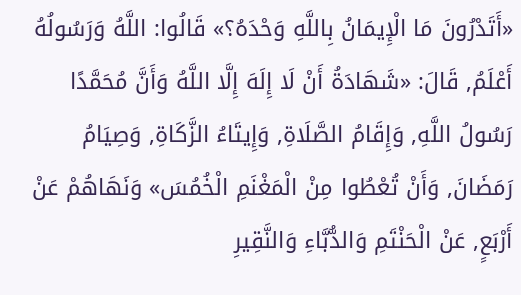«أَتَدْرُونَ مَا الْإِيمَانُ بِاللَّهِ وَحْدَهُ؟» قَالُوا: اللَّهُ وَرَسُولُهُ أَعْلَمُ, قَالَ: «شَهَادَةُ أَنْ لَا إِلَهَ إِلَّا اللَّهُ وَأَنَّ مُحَمَّدًا رَسُولُ اللَّهِ, وَإِقَامُ الصَّلَاةِ, وَإِيتَاءُ الزَّكَاةِ, وَصِيَامُ رَمَضَانَ, وَأَنْ تُعْطُوا مِنْ الْمَغْنَمِ الْخُمُسَ» وَنَهَاهُمْ عَنْ أَرْبَعٍ, عَنْ الْحَنْتَمِ وَالدُّبَّاءِ وَالنَّقِيرِ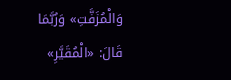وَالْمُزَفَّتِ» وَرُبَّمَا قَالَ: «الْمُقَيَّرِ»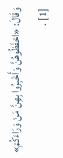وَقَالَ: «احْفَظُوهُنَّ وَأَخْبِرُوا بِهِنَّ مَنْ وَرَاءَكُمْ» [1] .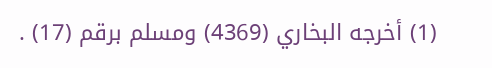(1) أخرجه البخاري (4369) ومسلم برقم (17) .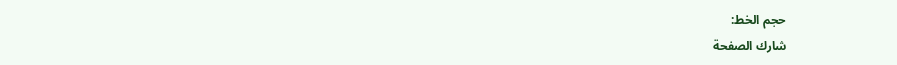حجم الخط:
شارك الصفحة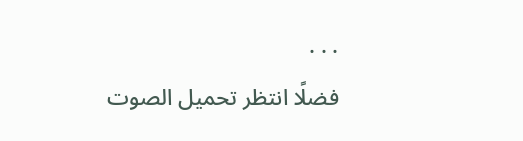. . .
فضلًا انتظر تحميل الصوت